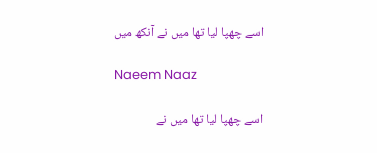اسے چھپا لیا تھا میں نے آنکھ میں

Naeem Naaz

اسے چھپا لیا تھا میں نے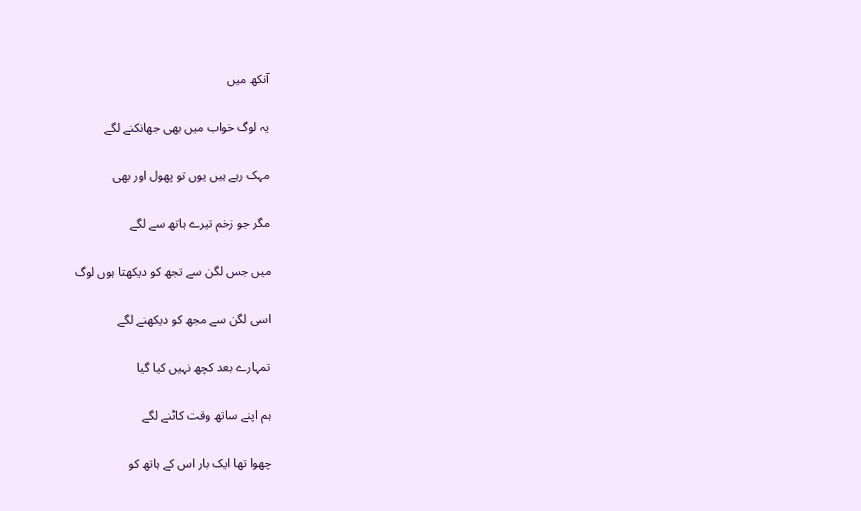آنکھ میں

یہ لوگ خواب میں بھی جھانکنے لگے

مہک رہے ہیں یوں تو پھول اور بھی

مگر جو زخم تیرے ہاتھ سے لگے

میں جس لگن سے تجھ کو دیکھتا ہوں لوگ

اسی لگن سے مجھ کو دیکھنے لگے

تمہارے بعد کچھ نہیں کیا گیا

ہم اپنے ساتھ وقت کاٹنے لگے

چھوا تھا ایک بار اس کے ہاتھ کو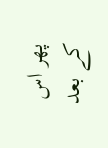پھر اس کے بعد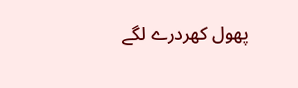پھول کھردرے لگے